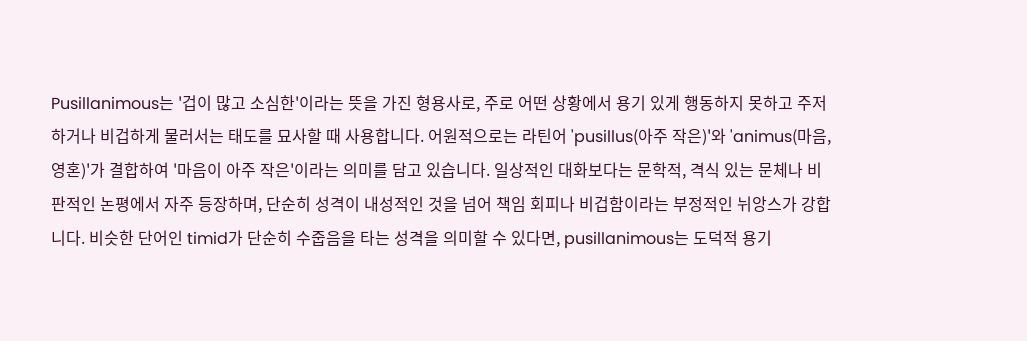Pusillanimous는 '겁이 많고 소심한'이라는 뜻을 가진 형용사로, 주로 어떤 상황에서 용기 있게 행동하지 못하고 주저하거나 비겁하게 물러서는 태도를 묘사할 때 사용합니다. 어원적으로는 라틴어 'pusillus(아주 작은)'와 'animus(마음, 영혼)'가 결합하여 '마음이 아주 작은'이라는 의미를 담고 있습니다. 일상적인 대화보다는 문학적, 격식 있는 문체나 비판적인 논평에서 자주 등장하며, 단순히 성격이 내성적인 것을 넘어 책임 회피나 비겁함이라는 부정적인 뉘앙스가 강합니다. 비슷한 단어인 timid가 단순히 수줍음을 타는 성격을 의미할 수 있다면, pusillanimous는 도덕적 용기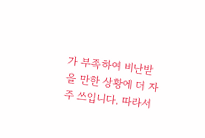가 부족하여 비난받을 만한 상황에 더 자주 쓰입니다. 따라서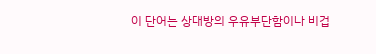이 단어는 상대방의 우유부단함이나 비겁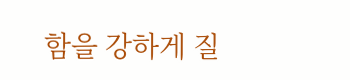함을 강하게 질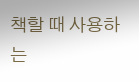책할 때 사용하는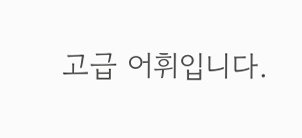고급 어휘입니다.